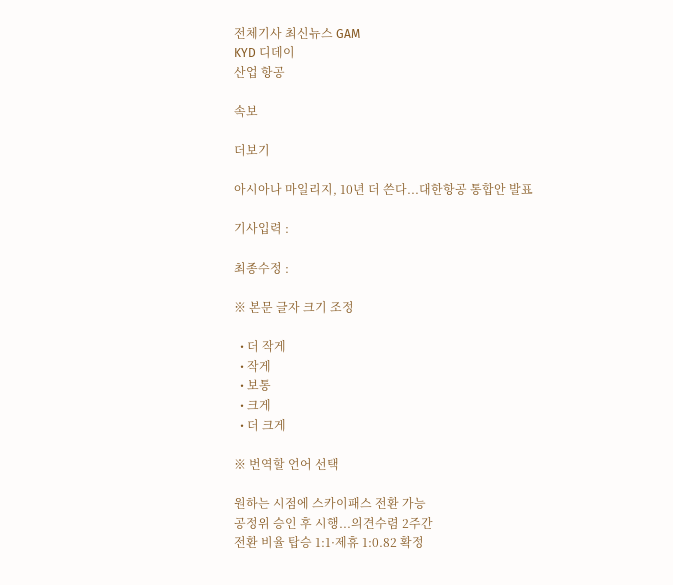전체기사 최신뉴스 GAM
KYD 디데이
산업 항공

속보

더보기

아시아나 마일리지, 10년 더 쓴다...대한항공 통합안 발표

기사입력 :

최종수정 :

※ 본문 글자 크기 조정

  • 더 작게
  • 작게
  • 보통
  • 크게
  • 더 크게

※ 번역할 언어 선택

원하는 시점에 스카이패스 전환 가능
공정위 승인 후 시행...의견수렴 2주간
전환 비율 탑승 1:1·제휴 1:0.82 확정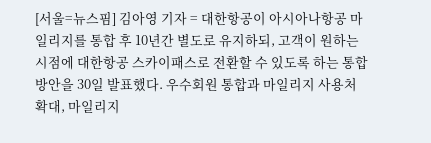[서울=뉴스핌] 김아영 기자 = 대한항공이 아시아나항공 마일리지를 통합 후 10년간 별도로 유지하되, 고객이 원하는 시점에 대한항공 스카이패스로 전환할 수 있도록 하는 통합방안을 30일 발표했다. 우수회원 통합과 마일리지 사용처 확대, 마일리지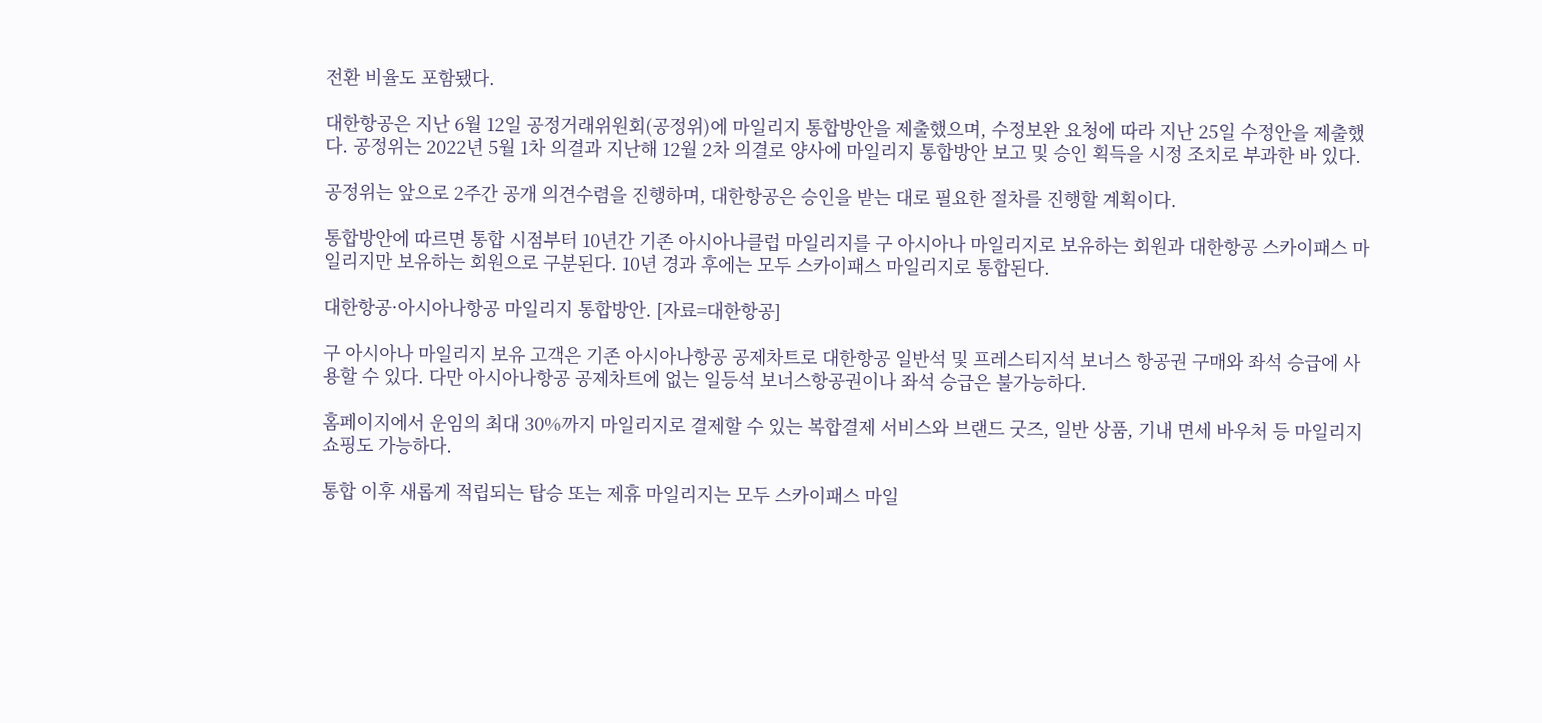전환 비율도 포함됐다.

대한항공은 지난 6월 12일 공정거래위원회(공정위)에 마일리지 통합방안을 제출했으며, 수정보완 요청에 따라 지난 25일 수정안을 제출했다. 공정위는 2022년 5월 1차 의결과 지난해 12월 2차 의결로 양사에 마일리지 통합방안 보고 및 승인 획득을 시정 조치로 부과한 바 있다.

공정위는 앞으로 2주간 공개 의견수렴을 진행하며, 대한항공은 승인을 받는 대로 필요한 절차를 진행할 계획이다.

통합방안에 따르면 통합 시점부터 10년간 기존 아시아나클럽 마일리지를 구 아시아나 마일리지로 보유하는 회원과 대한항공 스카이패스 마일리지만 보유하는 회원으로 구분된다. 10년 경과 후에는 모두 스카이패스 마일리지로 통합된다.

대한항공·아시아나항공 마일리지 통합방안. [자료=대한항공]

구 아시아나 마일리지 보유 고객은 기존 아시아나항공 공제차트로 대한항공 일반석 및 프레스티지석 보너스 항공권 구매와 좌석 승급에 사용할 수 있다. 다만 아시아나항공 공제차트에 없는 일등석 보너스항공권이나 좌석 승급은 불가능하다.

홈페이지에서 운임의 최대 30%까지 마일리지로 결제할 수 있는 복합결제 서비스와 브랜드 굿즈, 일반 상품, 기내 면세 바우처 등 마일리지 쇼핑도 가능하다.

통합 이후 새롭게 적립되는 탑승 또는 제휴 마일리지는 모두 스카이패스 마일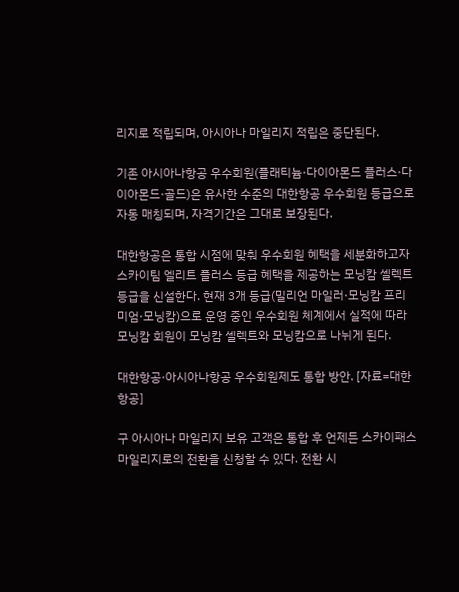리지로 적립되며, 아시아나 마일리지 적립은 중단된다.

기존 아시아나항공 우수회원(플래티늄·다이아몬드 플러스·다이아몬드·골드)은 유사한 수준의 대한항공 우수회원 등급으로 자동 매칭되며, 자격기간은 그대로 보장된다.

대한항공은 통합 시점에 맞춰 우수회원 혜택을 세분화하고자 스카이팀 엘리트 플러스 등급 혜택을 제공하는 모닝캄 셀렉트 등급을 신설한다. 현재 3개 등급(밀리언 마일러·모닝캄 프리미엄·모닝캄)으로 운영 중인 우수회원 체계에서 실적에 따라 모닝캄 회원이 모닝캄 셀렉트와 모닝캄으로 나뉘게 된다.

대한항공·아시아나항공 우수회원제도 통합 방안. [자료=대한항공]

구 아시아나 마일리지 보유 고객은 통합 후 언제든 스카이패스 마일리지로의 전환을 신청할 수 있다. 전환 시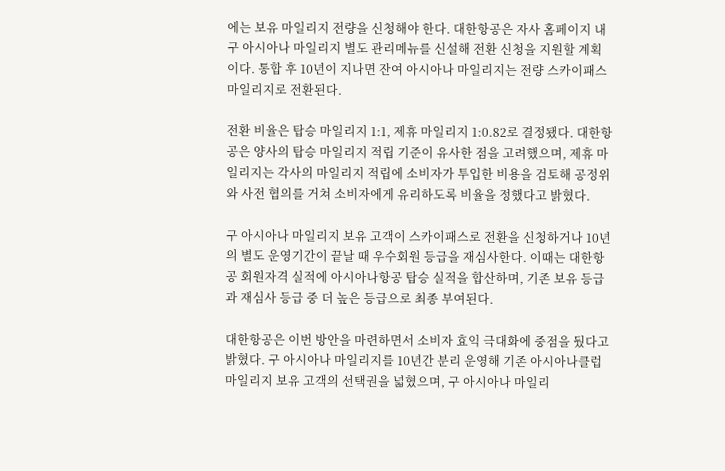에는 보유 마일리지 전량을 신청해야 한다. 대한항공은 자사 홈페이지 내 구 아시아나 마일리지 별도 관리메뉴를 신설해 전환 신청을 지원할 계획이다. 통합 후 10년이 지나면 잔여 아시아나 마일리지는 전량 스카이패스 마일리지로 전환된다.

전환 비율은 탑승 마일리지 1:1, 제휴 마일리지 1:0.82로 결정됐다. 대한항공은 양사의 탑승 마일리지 적립 기준이 유사한 점을 고려했으며, 제휴 마일리지는 각사의 마일리지 적립에 소비자가 투입한 비용을 검토해 공정위와 사전 협의를 거쳐 소비자에게 유리하도록 비율을 정했다고 밝혔다.

구 아시아나 마일리지 보유 고객이 스카이패스로 전환을 신청하거나 10년의 별도 운영기간이 끝날 때 우수회원 등급을 재심사한다. 이때는 대한항공 회원자격 실적에 아시아나항공 탑승 실적을 합산하며, 기존 보유 등급과 재심사 등급 중 더 높은 등급으로 최종 부여된다.

대한항공은 이번 방안을 마련하면서 소비자 효익 극대화에 중점을 뒀다고 밝혔다. 구 아시아나 마일리지를 10년간 분리 운영해 기존 아시아나클럽 마일리지 보유 고객의 선택권을 넓혔으며, 구 아시아나 마일리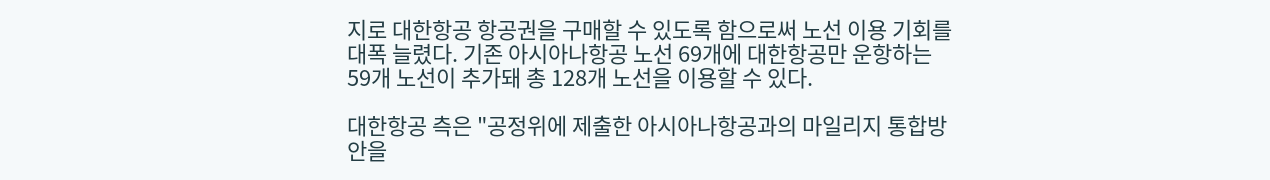지로 대한항공 항공권을 구매할 수 있도록 함으로써 노선 이용 기회를 대폭 늘렸다. 기존 아시아나항공 노선 69개에 대한항공만 운항하는 59개 노선이 추가돼 총 128개 노선을 이용할 수 있다.

대한항공 측은 "공정위에 제출한 아시아나항공과의 마일리지 통합방안을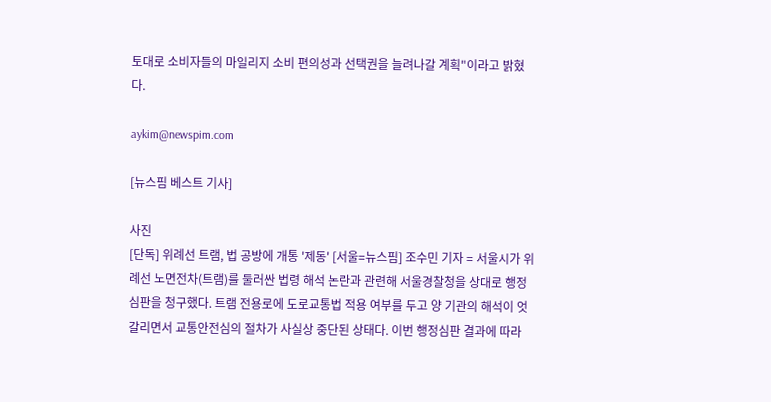토대로 소비자들의 마일리지 소비 편의성과 선택권을 늘려나갈 계획"이라고 밝혔다.

aykim@newspim.com

[뉴스핌 베스트 기사]

사진
[단독] 위례선 트램, 법 공방에 개통 '제동' [서울=뉴스핌] 조수민 기자 = 서울시가 위례선 노면전차(트램)를 둘러싼 법령 해석 논란과 관련해 서울경찰청을 상대로 행정심판을 청구했다. 트램 전용로에 도로교통법 적용 여부를 두고 양 기관의 해석이 엇갈리면서 교통안전심의 절차가 사실상 중단된 상태다. 이번 행정심판 결과에 따라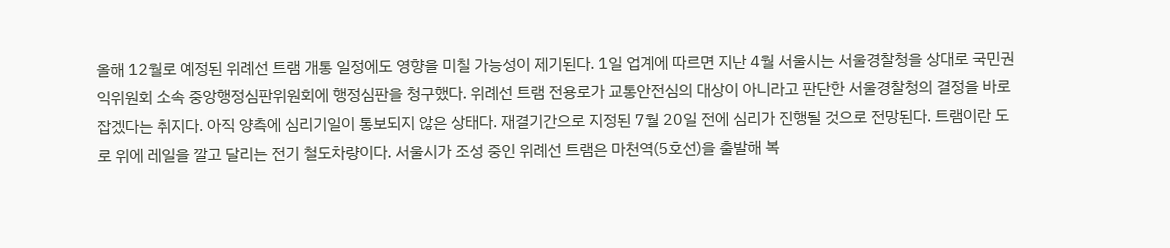올해 12월로 예정된 위례선 트램 개통 일정에도 영향을 미칠 가능성이 제기된다. 1일 업계에 따르면 지난 4월 서울시는 서울경찰청을 상대로 국민권익위원회 소속 중앙행정심판위원회에 행정심판을 청구했다. 위례선 트램 전용로가 교통안전심의 대상이 아니라고 판단한 서울경찰청의 결정을 바로잡겠다는 취지다. 아직 양측에 심리기일이 통보되지 않은 상태다. 재결기간으로 지정된 7월 20일 전에 심리가 진행될 것으로 전망된다. 트램이란 도로 위에 레일을 깔고 달리는 전기 철도차량이다. 서울시가 조성 중인 위례선 트램은 마천역(5호선)을 출발해 복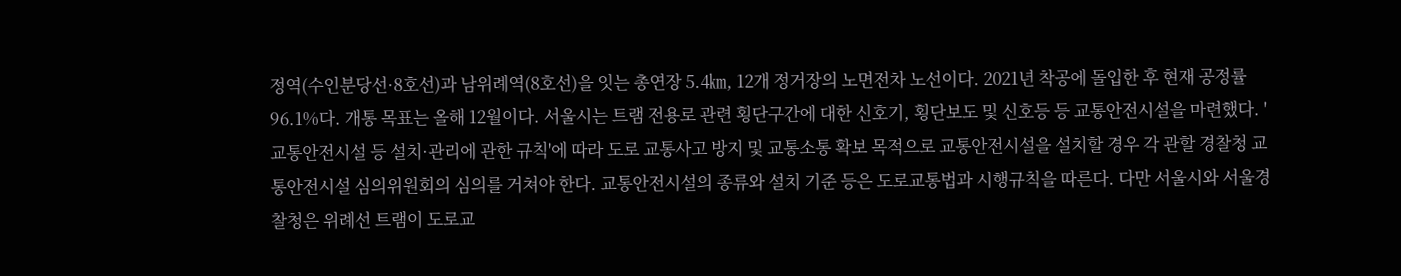정역(수인분당선·8호선)과 남위례역(8호선)을 잇는 총연장 5.4㎞, 12개 정거장의 노면전차 노선이다. 2021년 착공에 돌입한 후 현재 공정률 96.1%다. 개통 목표는 올해 12월이다. 서울시는 트램 전용로 관련 횡단구간에 대한 신호기, 횡단보도 및 신호등 등 교통안전시설을 마련했다. '교통안전시설 등 설치·관리에 관한 규칙'에 따라 도로 교통사고 방지 및 교통소통 확보 목적으로 교통안전시설을 설치할 경우 각 관할 경찰청 교통안전시설 심의위원회의 심의를 거쳐야 한다. 교통안전시설의 종류와 설치 기준 등은 도로교통법과 시행규칙을 따른다. 다만 서울시와 서울경찰청은 위례선 트램이 도로교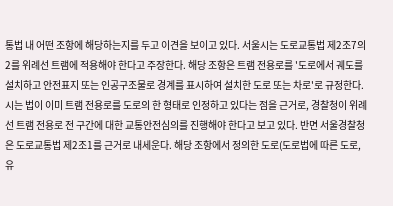통법 내 어떤 조항에 해당하는지를 두고 이견을 보이고 있다. 서울시는 도로교통법 제2조7의2를 위례선 트램에 적용해야 한다고 주장한다. 해당 조항은 트램 전용로를 '도로에서 궤도를 설치하고 안전표지 또는 인공구조물로 경계를 표시하여 설치한 도로 또는 차로'로 규정한다. 시는 법이 이미 트램 전용로를 도로의 한 형태로 인정하고 있다는 점을 근거로, 경찰청이 위례선 트램 전용로 전 구간에 대한 교통안전심의를 진행해야 한다고 보고 있다. 반면 서울경찰청은 도로교통법 제2조1를 근거로 내세운다. 해당 조항에서 정의한 도로(도로법에 따른 도로, 유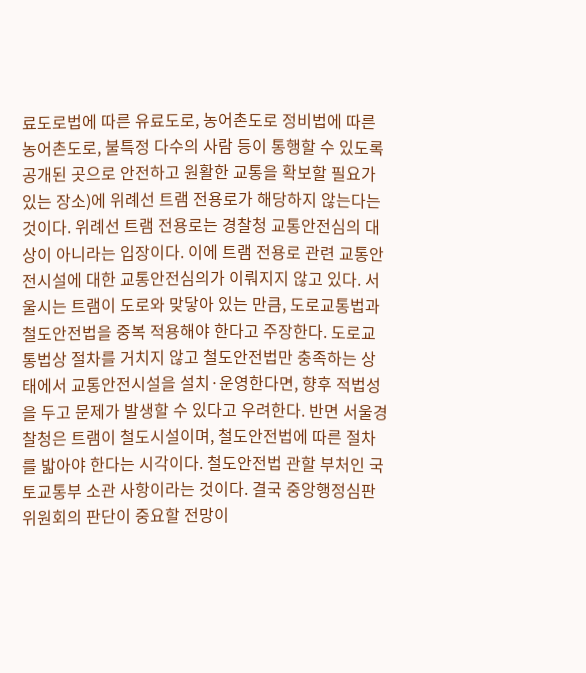료도로법에 따른 유료도로, 농어촌도로 정비법에 따른 농어촌도로, 불특정 다수의 사람 등이 통행할 수 있도록 공개된 곳으로 안전하고 원활한 교통을 확보할 필요가 있는 장소)에 위례선 트램 전용로가 해당하지 않는다는 것이다. 위례선 트램 전용로는 경찰청 교통안전심의 대상이 아니라는 입장이다. 이에 트램 전용로 관련 교통안전시설에 대한 교통안전심의가 이뤄지지 않고 있다. 서울시는 트램이 도로와 맞닿아 있는 만큼, 도로교통법과 철도안전법을 중복 적용해야 한다고 주장한다. 도로교통법상 절차를 거치지 않고 철도안전법만 충족하는 상태에서 교통안전시설을 설치·운영한다면, 향후 적법성을 두고 문제가 발생할 수 있다고 우려한다. 반면 서울경찰청은 트램이 철도시설이며, 철도안전법에 따른 절차를 밟아야 한다는 시각이다. 철도안전법 관할 부처인 국토교통부 소관 사항이라는 것이다. 결국 중앙행정심판위원회의 판단이 중요할 전망이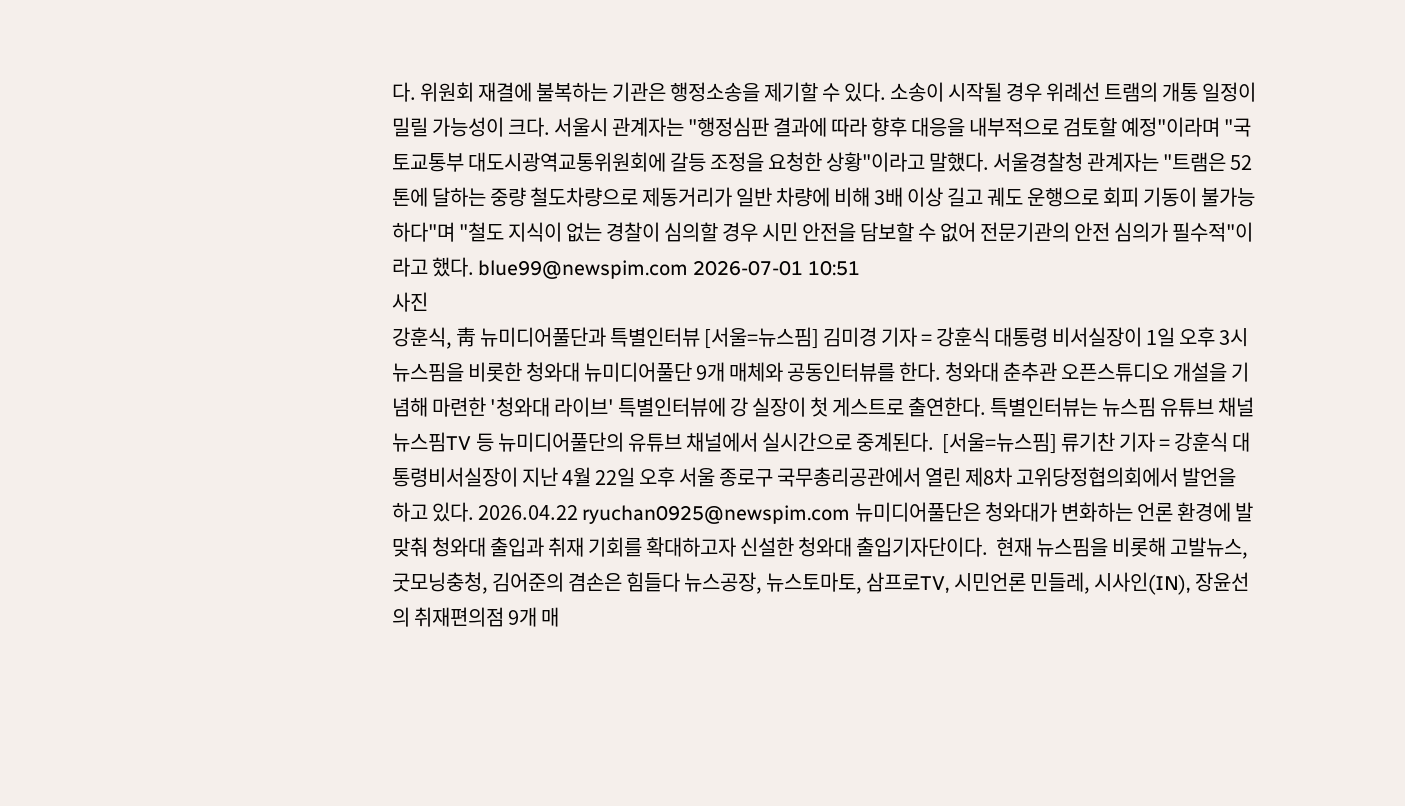다. 위원회 재결에 불복하는 기관은 행정소송을 제기할 수 있다. 소송이 시작될 경우 위례선 트램의 개통 일정이 밀릴 가능성이 크다. 서울시 관계자는 "행정심판 결과에 따라 향후 대응을 내부적으로 검토할 예정"이라며 "국토교통부 대도시광역교통위원회에 갈등 조정을 요청한 상황"이라고 말했다. 서울경찰청 관계자는 "트램은 52톤에 달하는 중량 철도차량으로 제동거리가 일반 차량에 비해 3배 이상 길고 궤도 운행으로 회피 기동이 불가능하다"며 "철도 지식이 없는 경찰이 심의할 경우 시민 안전을 담보할 수 없어 전문기관의 안전 심의가 필수적"이라고 했다. blue99@newspim.com 2026-07-01 10:51
사진
강훈식, 靑 뉴미디어풀단과 특별인터뷰 [서울=뉴스핌] 김미경 기자 = 강훈식 대통령 비서실장이 1일 오후 3시 뉴스핌을 비롯한 청와대 뉴미디어풀단 9개 매체와 공동인터뷰를 한다. 청와대 춘추관 오픈스튜디오 개설을 기념해 마련한 '청와대 라이브' 특별인터뷰에 강 실장이 첫 게스트로 출연한다. 특별인터뷰는 뉴스핌 유튜브 채널 뉴스핌TV 등 뉴미디어풀단의 유튜브 채널에서 실시간으로 중계된다.  [서울=뉴스핌] 류기찬 기자 = 강훈식 대통령비서실장이 지난 4월 22일 오후 서울 종로구 국무총리공관에서 열린 제8차 고위당정협의회에서 발언을 하고 있다. 2026.04.22 ryuchan0925@newspim.com 뉴미디어풀단은 청와대가 변화하는 언론 환경에 발맞춰 청와대 출입과 취재 기회를 확대하고자 신설한 청와대 출입기자단이다.  현재 뉴스핌을 비롯해 고발뉴스, 굿모닝충청, 김어준의 겸손은 힘들다 뉴스공장, 뉴스토마토, 삼프로TV, 시민언론 민들레, 시사인(IN), 장윤선의 취재편의점 9개 매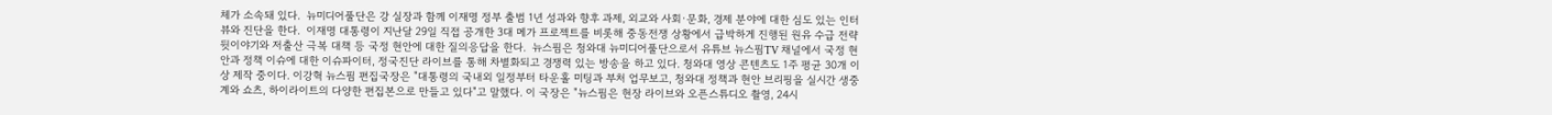체가 소속돼 있다.  뉴미디어풀단은 강 실장과 함께 이재명 정부 출범 1년 성과와 향후 과제, 외교와 사회·문화, 경제 분야에 대한 심도 있는 인터뷰와 진단을 한다.  이재명 대통령이 지난달 29일 직접 공개한 3대 메가 프로젝트를 비롯해 중동전쟁 상황에서 급박하게 진행된 원유 수급 전략 뒷이야기와 저출산 극복 대책 등 국정 현안에 대한 질의응답을 한다.  뉴스핌은 청와대 뉴미디어풀단으로서 유튜브 뉴스핌TV 채널에서 국정 현안과 정책 이슈에 대한 이슈파이터, 정국진단 라이브를 통해 차별화되고 경쟁력 있는 방송을 하고 있다. 청와대 영상 콘텐츠도 1주 평균 30개 이상 제작 중이다. 이강혁 뉴스핌 편집국장은 "대통령의 국내외 일정부터 타운홀 미팅과 부처 업무보고, 청와대 정책과 현안 브리핑을 실시간 생중계와 쇼츠, 하이라이트의 다양한 편집본으로 만들고 있다"고 말했다. 이 국장은 "뉴스핌은 현장 라이브와 오픈스튜디오 촬영, 24시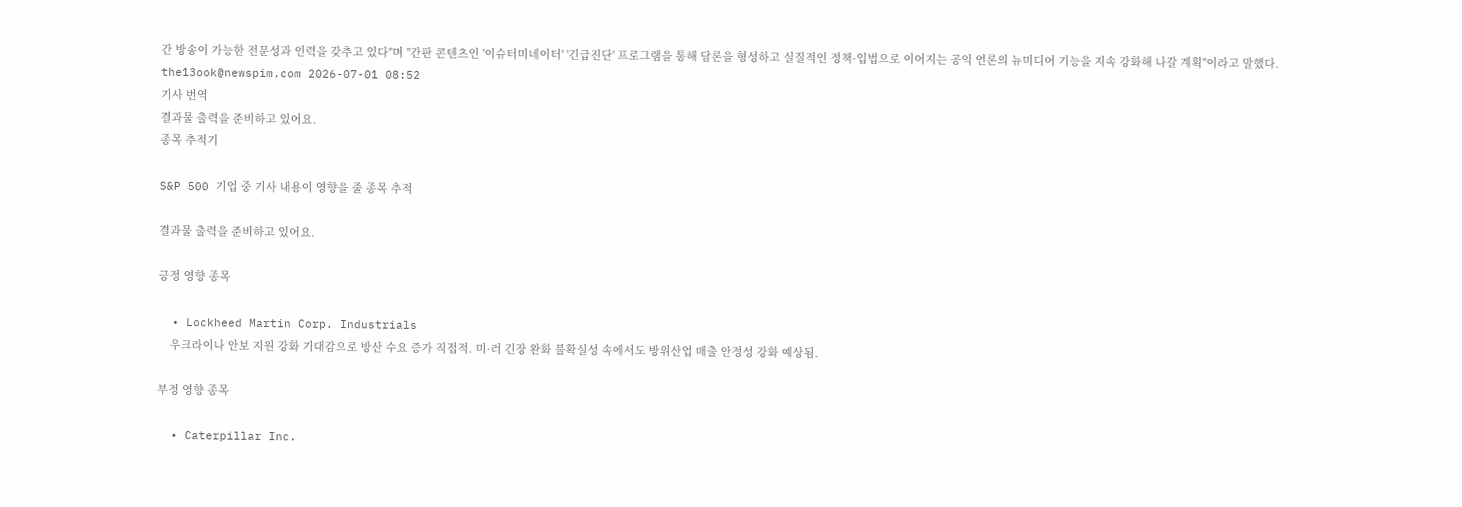간 방송이 가능한 전문성과 인력을 갖추고 있다"며 "간판 콘텐츠인 '이슈터미네이터' '긴급진단' 프로그램을 통해 담론을 형성하고 실질적인 정책·입법으로 이어지는 공익 언론의 뉴미디어 기능을 지속 강화해 나갈 계획"이라고 말했다. the13ook@newspim.com 2026-07-01 08:52
기사 번역
결과물 출력을 준비하고 있어요.
종목 추적기

S&P 500 기업 중 기사 내용이 영향을 줄 종목 추적

결과물 출력을 준비하고 있어요.

긍정 영향 종목

  • Lockheed Martin Corp. Industrials
    우크라이나 안보 지원 강화 기대감으로 방산 수요 증가 직접적. 미·러 긴장 완화 불확실성 속에서도 방위산업 매출 안정성 강화 예상됨.

부정 영향 종목

  • Caterpillar Inc.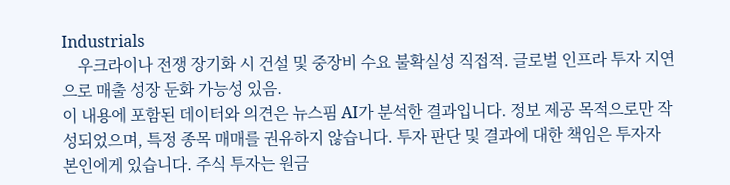Industrials
    우크라이나 전쟁 장기화 시 건설 및 중장비 수요 불확실성 직접적. 글로벌 인프라 투자 지연으로 매출 성장 둔화 가능성 있음.
이 내용에 포함된 데이터와 의견은 뉴스핌 AI가 분석한 결과입니다. 정보 제공 목적으로만 작성되었으며, 특정 종목 매매를 권유하지 않습니다. 투자 판단 및 결과에 대한 책임은 투자자 본인에게 있습니다. 주식 투자는 원금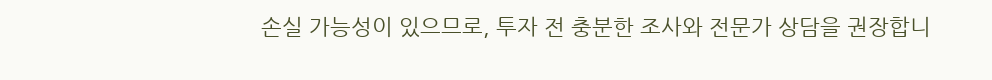손실 가능성이 있으므로, 투자 전 충분한 조사와 전문가 상담을 권장합니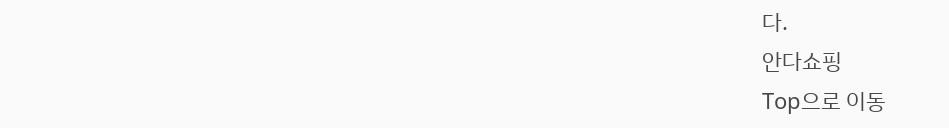다.
안다쇼핑
Top으로 이동